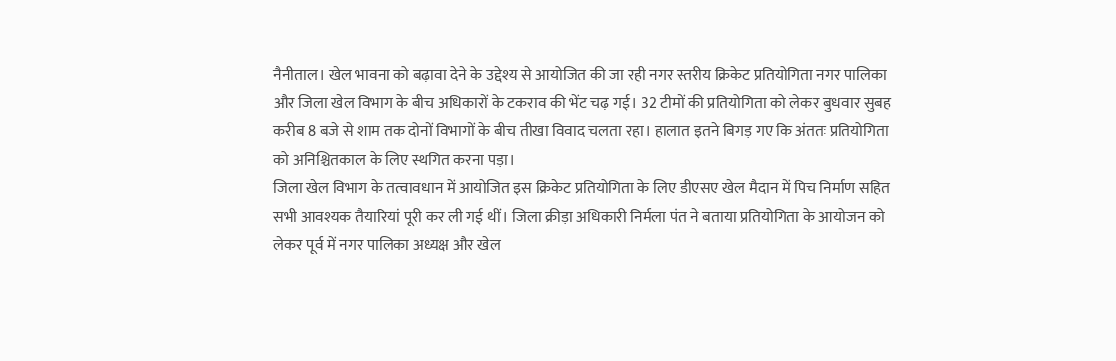नैनीताल। खेल भावना को बढ़ावा देने के उद्देश्य से आयोजित की जा रही नगर स्तरीय क्रिकेट प्रतियोगिता नगर पालिका और जिला खेल विभाग के बीच अधिकारों के टकराव की भेंट चढ़ गई। 32 टीमों की प्रतियोगिता को लेकर बुधवार सुबह करीब 8 बजे से शाम तक दोनों विभागों के बीच तीखा विवाद चलता रहा। हालात इतने बिगड़ गए कि अंततः प्रतियोगिता को अनिश्चितकाल के लिए स्थगित करना पड़ा।
जिला खेल विभाग के तत्वावधान में आयोजित इस क्रिकेट प्रतियोगिता के लिए डीएसए खेल मैदान में पिच निर्माण सहित सभी आवश्यक तैयारियां पूरी कर ली गई थीं। जिला क्रीड़ा अधिकारी निर्मला पंत ने बताया प्रतियोगिता के आयोजन को लेकर पूर्व में नगर पालिका अध्यक्ष और खेल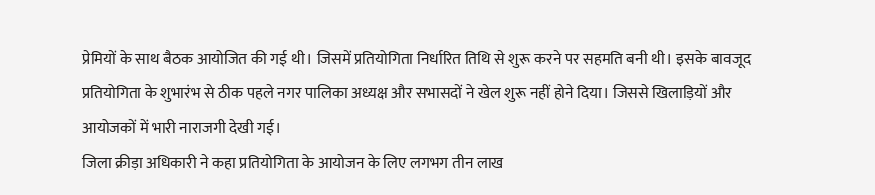प्रेमियों के साथ बैठक आयोजित की गई थी। जिसमें प्रतियोगिता निर्धारित तिथि से शुरू करने पर सहमति बनी थी। इसके बावजूद प्रतियोगिता के शुभारंभ से ठीक पहले नगर पालिका अध्यक्ष और सभासदों ने खेल शुरू नहीं होने दिया। जिससे खिलाड़ियों और आयोजकों में भारी नाराजगी देखी गई।
जिला क्रीड़ा अधिकारी ने कहा प्रतियोगिता के आयोजन के लिए लगभग तीन लाख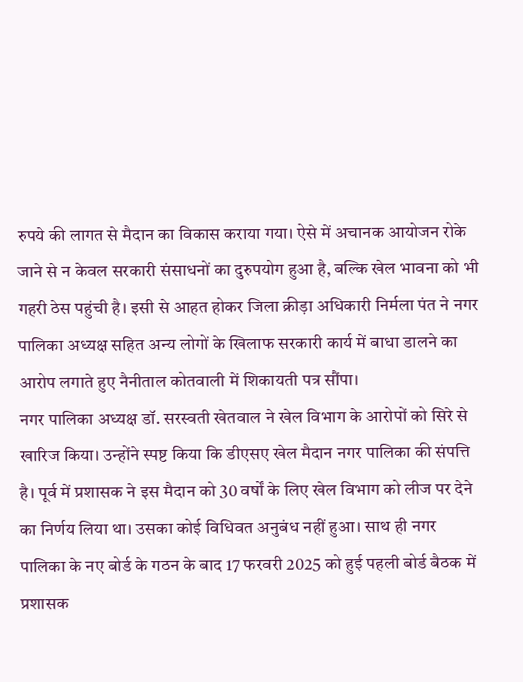रुपये की लागत से मैदान का विकास कराया गया। ऐसे में अचानक आयोजन रोके जाने से न केवल सरकारी संसाधनों का दुरुपयोग हुआ है, बल्कि खेल भावना को भी गहरी ठेस पहुंची है। इसी से आहत होकर जिला क्रीड़ा अधिकारी निर्मला पंत ने नगर पालिका अध्यक्ष सहित अन्य लोगों के खिलाफ सरकारी कार्य में बाधा डालने का आरोप लगाते हुए नैनीताल कोतवाली में शिकायती पत्र सौंपा।
नगर पालिका अध्यक्ष डॉ. सरस्वती खेतवाल ने खेल विभाग के आरोपों को सिरे से खारिज किया। उन्होंने स्पष्ट किया कि डीएसए खेल मैदान नगर पालिका की संपत्ति है। पूर्व में प्रशासक ने इस मैदान को 30 वर्षों के लिए खेल विभाग को लीज पर देने का निर्णय लिया था। उसका कोई विधिवत अनुबंध नहीं हुआ। साथ ही नगर पालिका के नए बोर्ड के गठन के बाद 17 फरवरी 2025 को हुई पहली बोर्ड बैठक में प्रशासक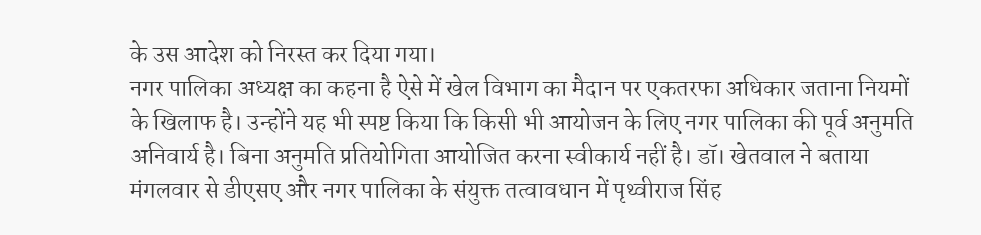के उस आदेश को निरस्त कर दिया गया।
नगर पालिका अध्यक्ष का कहना है ऐसे में खेल विभाग का मैदान पर एकतरफा अधिकार जताना नियमों के खिलाफ है। उन्होंने यह भी स्पष्ट किया कि किसी भी आयोजन के लिए नगर पालिका की पूर्व अनुमति अनिवार्य है। बिना अनुमति प्रतियोगिता आयोजित करना स्वीकार्य नहीं है। डॉ। खेतवाल ने बताया मंगलवार से डीएसए और नगर पालिका के संयुक्त तत्वावधान में पृथ्वीराज सिंह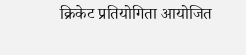क्रिकेट प्रतियोगिता आयोजित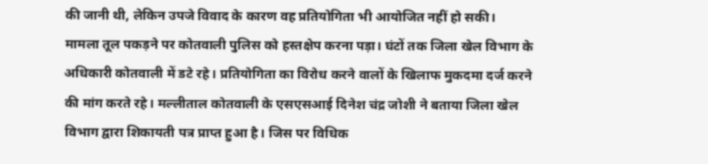की जानी थी, लेकिन उपजे विवाद के कारण वह प्रतियोगिता भी आयोजित नहीं हो सकी।
मामला तूल पकड़ने पर कोतवाली पुलिस को हस्तक्षेप करना पड़ा। घंटों तक जिला खेल विभाग के अधिकारी कोतवाली में डटे रहे। प्रतियोगिता का विरोध करने वालों के खिलाफ मुकदमा दर्ज करने की मांग करते रहे। मल्लीताल कोतवाली के एसएसआई दिनेश चंद्र जोशी ने बताया जिला खेल विभाग द्वारा शिकायती पत्र प्राप्त हुआ है। जिस पर विधिक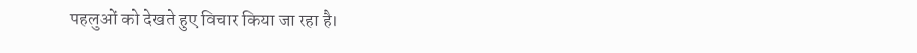पहलुओं को देखते हुए विचार किया जा रहा है।